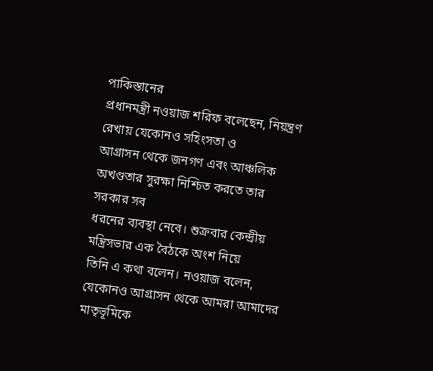পাকিস্তানের
প্রধানমন্ত্রী নওয়াজ শরিফ বলেছেন, নিয়ন্ত্রণ রেখায় যেকোনও সহিংসতা ও
আগ্রাসন থেকে জনগণ এবং আঞ্চলিক অখণ্ডতার সুরক্ষা নিশ্চিত করতে তার সরকার সব
ধরনের ব্যবস্থা নেবে। শুক্রবার কেন্দ্রীয় মন্ত্রিসভার এক বৈঠকে অংশ নিয়ে
তিনি এ কথা বলেন। নওয়াজ বলেন, যেকোনও আগ্রাসন থেকে আমরা আমাদের মাতৃভূমিকে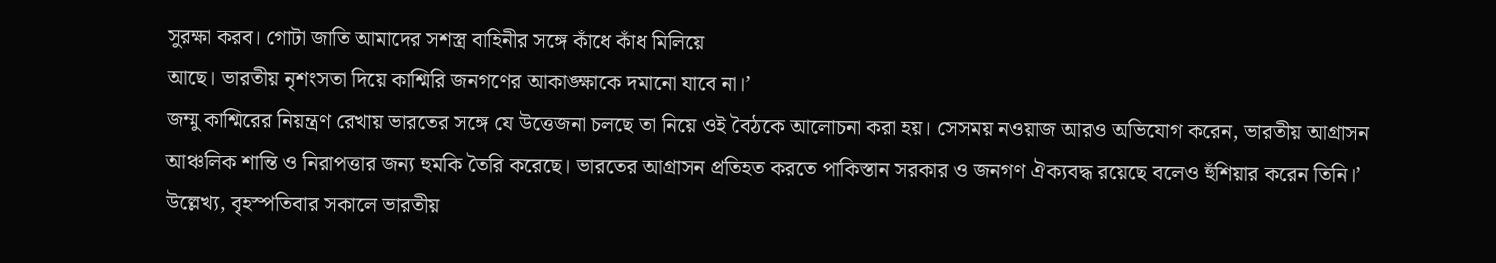সুরক্ষা করব। গোটা জাতি আমাদের সশস্ত্র বাহিনীর সঙ্গে কাঁধে কাঁধ মিলিয়ে
আছে। ভারতীয় নৃশংসতা দিয়ে কাশ্মিরি জনগণের আকাঙ্ক্ষাকে দমানো যাবে না।’
জম্মু কাশ্মিরের নিয়ন্ত্রণ রেখায় ভারতের সঙ্গে যে উত্তেজনা চলছে তা নিয়ে ওই বৈঠকে আলোচনা করা হয়। সেসময় নওয়াজ আরও অভিযোগ করেন, ভারতীয় আগ্রাসন আঞ্চলিক শান্তি ও নিরাপত্তার জন্য হুমকি তৈরি করেছে। ভারতের আগ্রাসন প্রতিহত করতে পাকিস্তান সরকার ও জনগণ ঐক্যবদ্ধ রয়েছে বলেও হুঁশিয়ার করেন তিনি।’
উল্লেখ্য, বৃহস্পতিবার সকালে ভারতীয়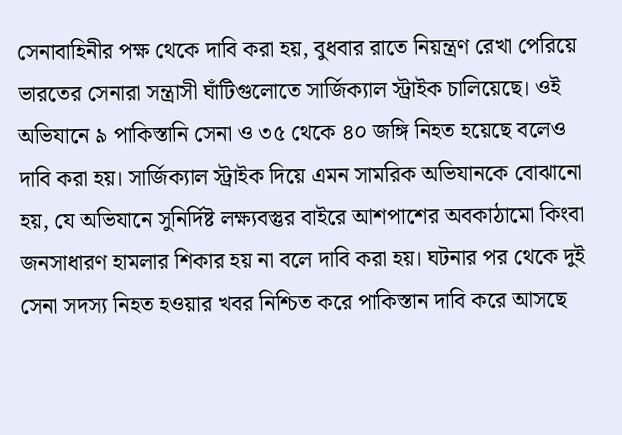সেনাবাহিনীর পক্ষ থেকে দাবি করা হয়, বুধবার রাতে নিয়ন্ত্রণ রেখা পেরিয়ে ভারতের সেনারা সন্ত্রাসী ঘাঁটিগুলোতে সার্জিক্যাল স্ট্রাইক চালিয়েছে। ওই অভিযানে ৯ পাকিস্তানি সেনা ও ৩৫ থেকে ৪০ জঙ্গি নিহত হয়েছে বলেও দাবি করা হয়। সার্জিক্যাল স্ট্রাইক দিয়ে এমন সামরিক অভিযানকে বোঝানো হয়, যে অভিযানে সুনির্দিষ্ট লক্ষ্যবস্তুর বাইরে আশপাশের অবকাঠামো কিংবা জনসাধারণ হামলার শিকার হয় না বলে দাবি করা হয়। ঘটনার পর থেকে দুই সেনা সদস্য নিহত হওয়ার খবর নিশ্চিত করে পাকিস্তান দাবি করে আসছে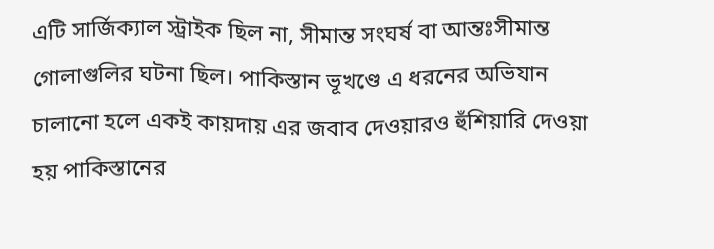এটি সার্জিক্যাল স্ট্রাইক ছিল না, সীমান্ত সংঘর্ষ বা আন্তঃসীমান্ত গোলাগুলির ঘটনা ছিল। পাকিস্তান ভূখণ্ডে এ ধরনের অভিযান চালানো হলে একই কায়দায় এর জবাব দেওয়ারও হুঁশিয়ারি দেওয়া হয় পাকিস্তানের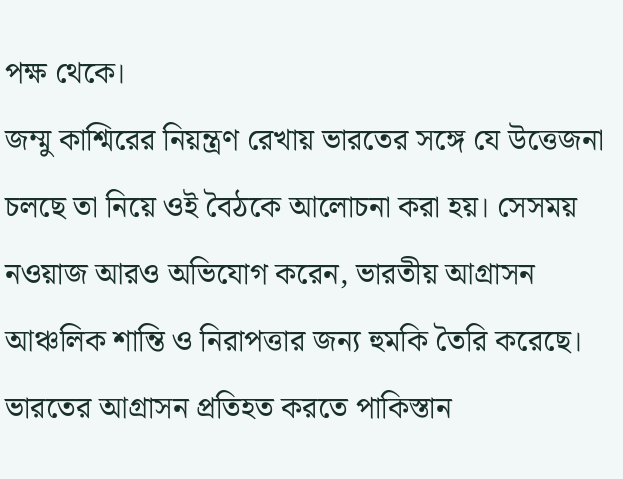পক্ষ থেকে।
জম্মু কাশ্মিরের নিয়ন্ত্রণ রেখায় ভারতের সঙ্গে যে উত্তেজনা চলছে তা নিয়ে ওই বৈঠকে আলোচনা করা হয়। সেসময় নওয়াজ আরও অভিযোগ করেন, ভারতীয় আগ্রাসন আঞ্চলিক শান্তি ও নিরাপত্তার জন্য হুমকি তৈরি করেছে। ভারতের আগ্রাসন প্রতিহত করতে পাকিস্তান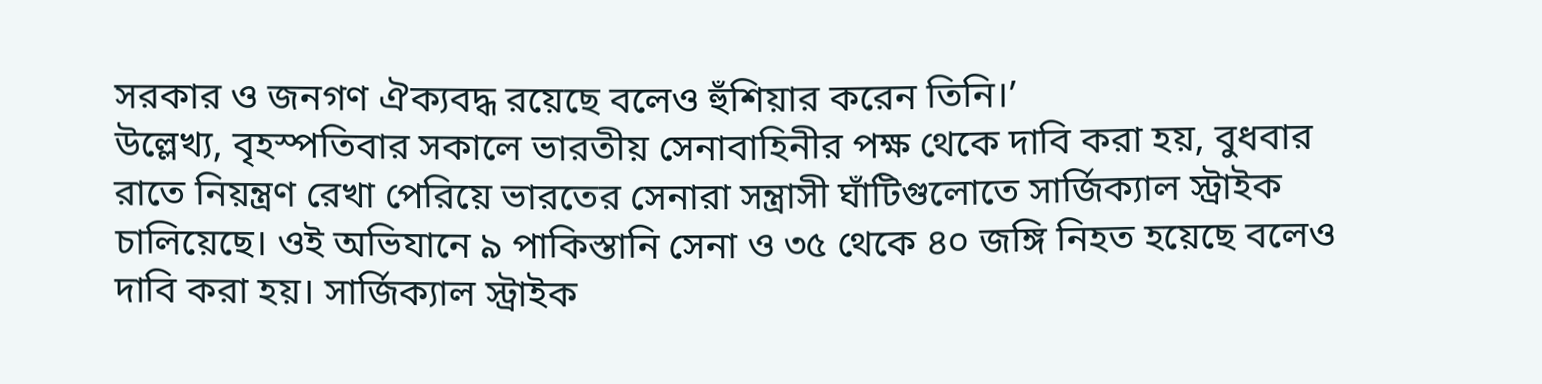সরকার ও জনগণ ঐক্যবদ্ধ রয়েছে বলেও হুঁশিয়ার করেন তিনি।’
উল্লেখ্য, বৃহস্পতিবার সকালে ভারতীয় সেনাবাহিনীর পক্ষ থেকে দাবি করা হয়, বুধবার রাতে নিয়ন্ত্রণ রেখা পেরিয়ে ভারতের সেনারা সন্ত্রাসী ঘাঁটিগুলোতে সার্জিক্যাল স্ট্রাইক চালিয়েছে। ওই অভিযানে ৯ পাকিস্তানি সেনা ও ৩৫ থেকে ৪০ জঙ্গি নিহত হয়েছে বলেও দাবি করা হয়। সার্জিক্যাল স্ট্রাইক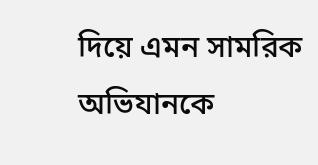দিয়ে এমন সামরিক অভিযানকে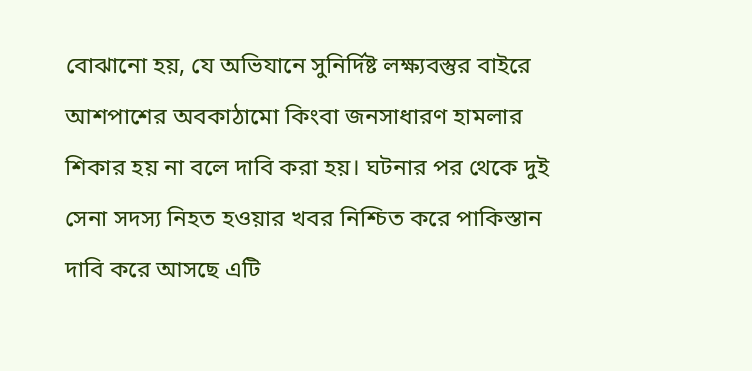বোঝানো হয়, যে অভিযানে সুনির্দিষ্ট লক্ষ্যবস্তুর বাইরে আশপাশের অবকাঠামো কিংবা জনসাধারণ হামলার শিকার হয় না বলে দাবি করা হয়। ঘটনার পর থেকে দুই সেনা সদস্য নিহত হওয়ার খবর নিশ্চিত করে পাকিস্তান দাবি করে আসছে এটি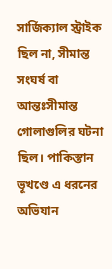সার্জিক্যাল স্ট্রাইক ছিল না, সীমান্ত সংঘর্ষ বা আন্তঃসীমান্ত গোলাগুলির ঘটনা ছিল। পাকিস্তান ভূখণ্ডে এ ধরনের অভিযান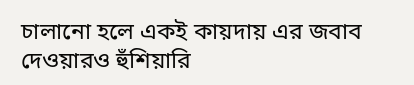চালানো হলে একই কায়দায় এর জবাব দেওয়ারও হুঁশিয়ারি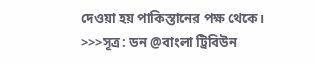দেওয়া হয় পাকিস্তানের পক্ষ থেকে।
>>>সূত্র: ডন @বাংলা ট্রিবিউন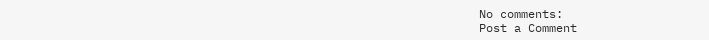No comments:
Post a Comment